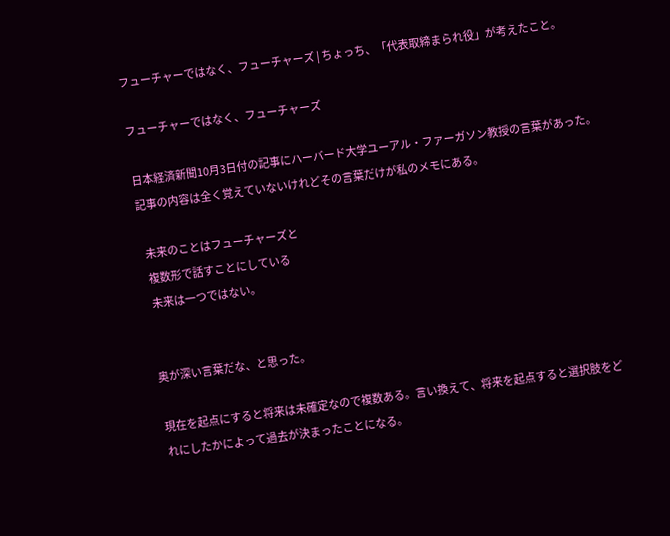フューチャーではなく、フューチャーズ | ちょっち、「代表取締まられ役」が考えたこと。

フューチャーではなく、フューチャーズ

日本経済新聞10月3日付の記事にハーバード大学ユーアル・ファーガソン教授の言葉があった。記事の内容は全く覚えていないけれどその言葉だけが私のメモにある。

  未来のことはフューチャーズと
  複数形で話すことにしている
  未来は一つではない。


奥が深い言葉だな、と思った。

現在を起点にすると将来は未確定なので複数ある。言い換えて、将来を起点すると選択肢をどれにしたかによって過去が決まったことになる。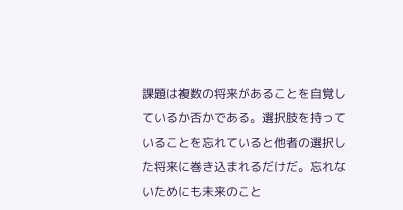課題は複数の将来があることを自覚しているか否かである。選択肢を持っていることを忘れていると他者の選択した将来に巻き込まれるだけだ。忘れないためにも未来のこと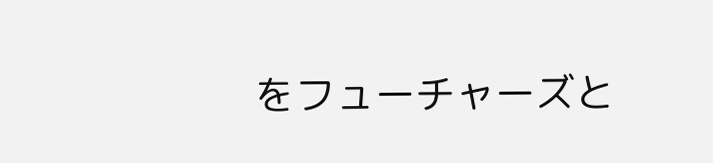をフューチャーズと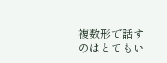複数形で話すのはとてもい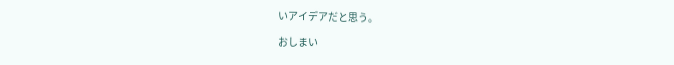いアイデアだと思う。

おしまい